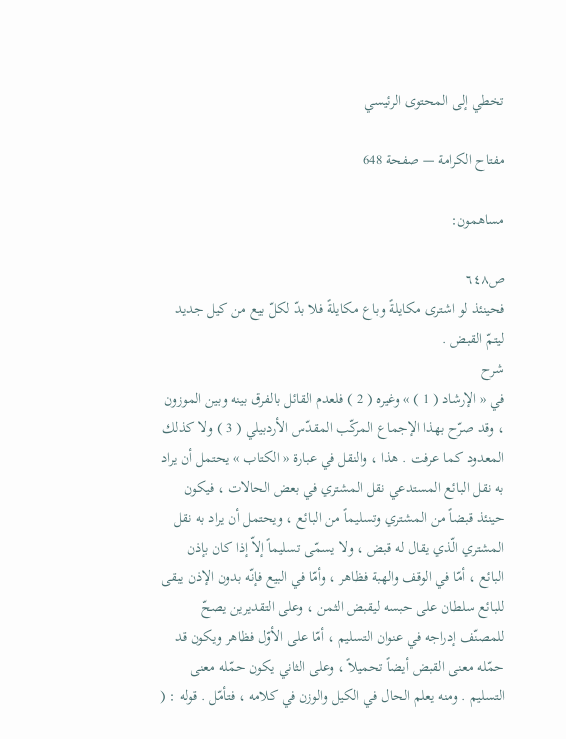تخطي إلى المحتوى الرئيسي

مفتاح الكرامة — صفحة 648

مساهمون:

ص٦٤٨
فحينئذ لو اشترى مكايلةً وباع مكايلةً فلا بدّ لكلّ بيع من كيل جديد ليتمّ القبض .
شرح
في « الإرشاد ( 1 ) » وغيره ( 2 ) فلعدم القائل بالفرق بينه وبين الموزون ، وقد صرّح بهذا الإجماع المركّب المقدّس الأردبيلي ( 3 ) ولا كذلك المعدود كما عرفت . هذا ، والنقل في عبارة « الكتاب » يحتمل أن يراد به نقل البائع المستدعي نقل المشتري في بعض الحالات ، فيكون حينئذ قبضاً من المشتري وتسليماً من البائع ، ويحتمل أن يراد به نقل المشتري الّذي يقال له قبض ، ولا يسمّى تسليماً إلاّ إذا كان بإذن البائع ، أمّا في الوقف والهبة فظاهر ، وأمّا في البيع فإنّه بدون الإذن يبقى للبائع سلطان على حبسه ليقبض الثمن ، وعلى التقديرين يصحّ للمصنّف إدراجه في عنوان التسليم ، أمّا على الأوّل فظاهر ويكون قد حمّله معنى القبض أيضاً تحميلاً ، وعلى الثاني يكون حمّله معنى التسليم . ومنه يعلم الحال في الكيل والوزن في كلامه ، فتأمّل . قوله : (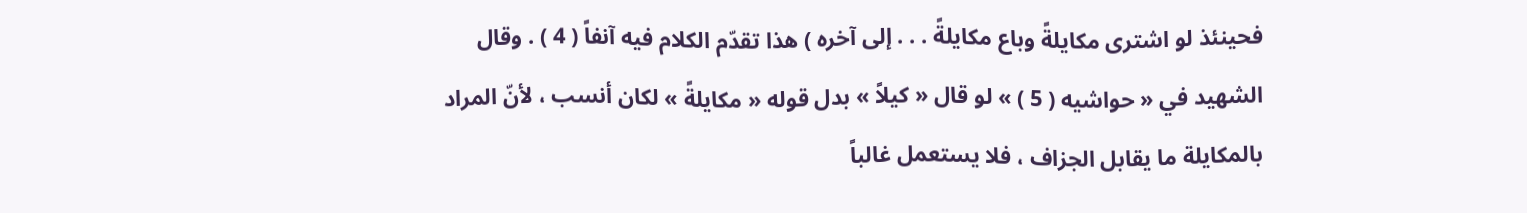فحينئذ لو اشترى مكايلةً وباع مكايلةً . . . إلى آخره ) هذا تقدّم الكلام فيه آنفاً ( 4 ) . وقال الشهيد في « حواشيه ( 5 ) » لو قال « كيلاً » بدل قوله « مكايلةً » لكان أنسب ، لأنّ المراد بالمكايلة ما يقابل الجزاف ، فلا يستعمل غالباً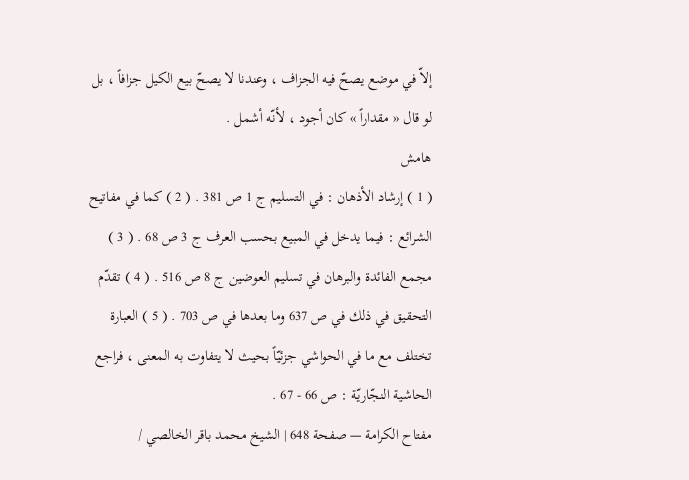إلاّ في موضع يصحّ فيه الجزاف ، وعندنا لا يصحّ بيع الكيل جزافاً ، بل لو قال « مقداراً » كان أجود ، لأنّه أشمل .
هامش
( 1 ) إرشاد الأذهان : في التسليم ج 1 ص 381 . ( 2 ) كما في مفاتيح الشرائع : فيما يدخل في المبيع بحسب العرف ج 3 ص 68 . ( 3 ) مجمع الفائدة والبرهان في تسليم العوضين ج 8 ص 516 . ( 4 ) تقدّم التحقيق في ذلك في ص 637 وما بعدها في ص 703 . ( 5 ) العبارة تختلف مع ما في الحواشي جزئيّاً بحيث لا يتفاوت به المعنى ، فراجع الحاشية النجّاريّة : ص 66 - 67 .
مفتاح الكرامة — صفحة 648 | الشيخ محمد باقر الخالصي /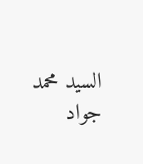السيد محمد جواد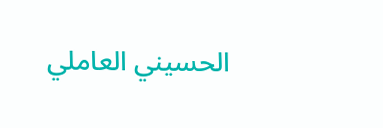الحسيني العاملي